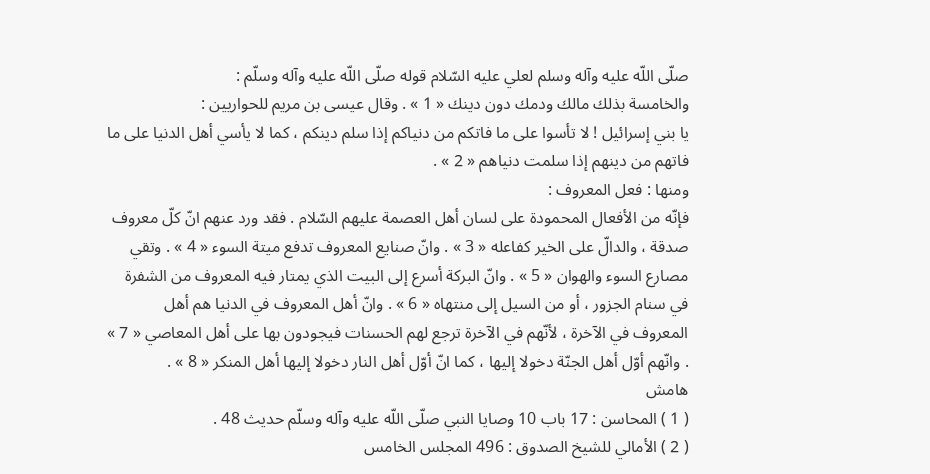صلّى اللّه عليه وآله وسلم لعلي عليه السّلام قوله صلّى اللّه عليه وآله وسلّم :
والخامسة بذلك مالك ودمك دون دينك « 1 » . وقال عيسى بن مريم للحواريين :
يا بني إسرائيل ! لا تأسوا على ما فاتكم من دنياكم إذا سلم دينكم ، كما لا يأسي أهل الدنيا على ما فاتهم من دينهم إذا سلمت دنياهم « 2 » .
ومنها : فعل المعروف :
فإنّه من الأفعال المحمودة على لسان أهل العصمة عليهم السّلام . فقد ورد عنهم انّ كلّ معروف صدقة ، والدالّ على الخير كفاعله « 3 » . وانّ صنايع المعروف تدفع ميتة السوء « 4 » . وتقي مصارع السوء والهوان « 5 » . وانّ البركة أسرع إلى البيت الذي يمتار فيه المعروف من الشفرة في سنام الجزور ، أو من السيل إلى منتهاه « 6 » . وانّ أهل المعروف في الدنيا هم أهل المعروف في الآخرة ، لأنّهم في الآخرة ترجع لهم الحسنات فيجودون بها على أهل المعاصي « 7 » . وانّهم أوّل أهل الجنّة دخولا إليها ، كما انّ أوّل أهل النار دخولا إليها أهل المنكر « 8 » .
هامش
( 1 ) المحاسن : 17 باب 10 وصايا النبي صلّى اللّه عليه وآله وسلّم حديث 48 .
( 2 ) الأمالي للشيخ الصدوق : 496 المجلس الخامس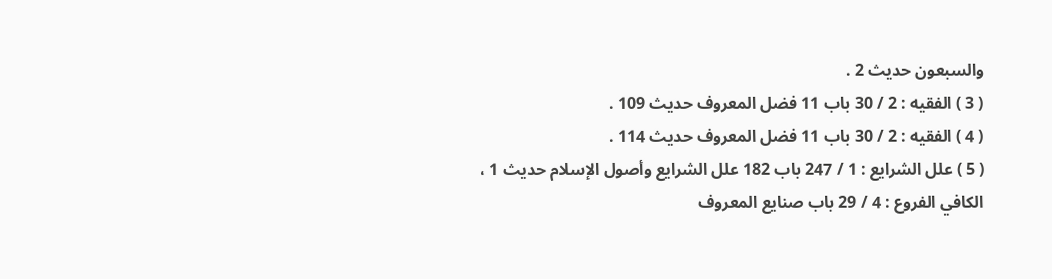والسبعون حديث 2 .
( 3 ) الفقيه : 2 / 30 باب 11 فضل المعروف حديث 109 .
( 4 ) الفقيه : 2 / 30 باب 11 فضل المعروف حديث 114 .
( 5 ) علل الشرايع : 1 / 247 باب 182 علل الشرايع وأصول الإسلام حديث 1 ، الكافي الفروع : 4 / 29 باب صنايع المعروف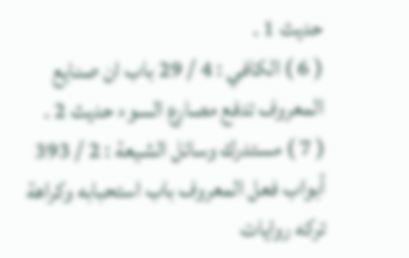حديث 1 .
( 6 ) الكافي : 4 / 29 باب ان صنايع المعروف تدفع مصارع السوء حديث 2 .
( 7 ) مستدرك وسائل الشيعة : 2 / 393 أبواب فعل المعروف باب استحبابه وكراهة تركه روايات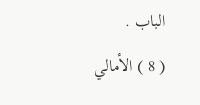الباب .
( 8 ) الأمالي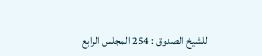للشيخ الصدوق : 254 المجلس الرابع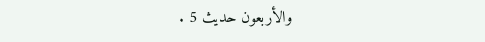والأربعون حديث 5 .